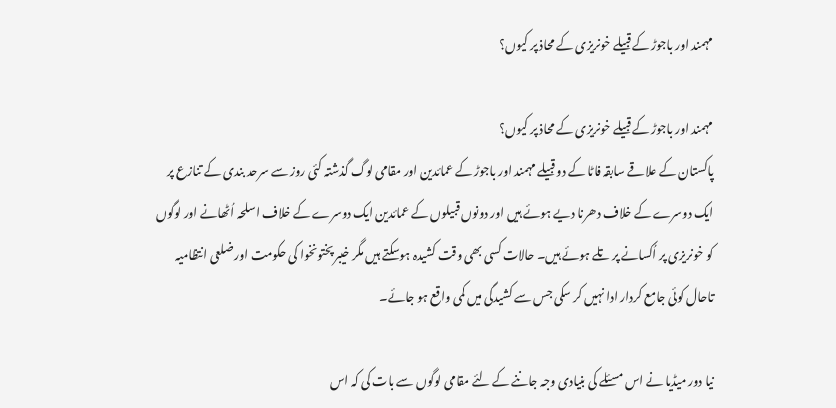مہمند اور باجوڑ کے قبیلے خونریزی کے محاذ پر کیوں؟

مہمند اور باجوڑ کے قبیلے خونریزی کے محاذ پر کیوں؟
پاکستان کے علاقے سابقہ فاٹا کے دو قبیلے مہمند اور باجوڑ کے عمائدین اور مقامی لوگ گذشتہ کئی روز سے سرحد بندی کے تنازع پر ایک دوسرے کے خلاف دھرنا دیے ہوئے ہیں اور دونوں قبیلوں کے عمائدین ایک دوسرے کے خلاف اسلحہ اُٹھانے اور لوگوں کو خونریزی پر اُکسانے پر تلے ہوئے ہیں۔ حالات کسی بھی وقت کشیدہ ہوسکتے ہیں مگر خیبر پختونخوا کی حکومت اور ضلعی انتظامیہ تاحال کوئی جامع کردار ادا نہیں کر سکی جس سے کشیدگی میں کمی واقع ہو جائے۔

نیا دور میڈیا نے اس مسئلے کی بنیادی وجہ جاننے کے لئے مقامی لوگوں سے بات کی کہ اس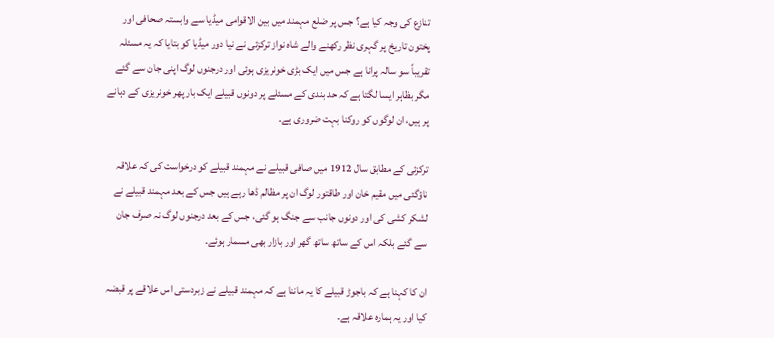تنازع کی وجہ کیا ہے؟ جس پر ضلع مہمند میں بین الاقوامی میڈیا سے وابستہ صحافی اور پختون تاریخ پر گہری نظر رکھنے والے شاہ نواز ترکزئی نے نیا دور میڈیا کو بتایا کہ یہ مسئلہ تقریباً سو سالہ پرانا ہے جس میں ایک بڑی خونریزی ہوئی اور درجنوں لوگ اپنی جان سے گئے مگر بظاہر ایسا لگتا ہے کہ حد بندی کے مسئلے پر دونوں قبیلے ایک بار پھر خونریزی کے دہانے پر ہیں، ان لوگوں کو روکنا بہت ضروری ہے۔

ترکزئی کے مطابق سال 1912 میں صافی قبیلے نے مہمند قبیلے کو درخواست کی کہ علاقہ ناؤگئی میں مقیم خان اور طاقتور لوگ ان پر مظالم ڈھا رہے ہیں جس کے بعد مہمند قبیلے نے لشکر کشی کی اور دونوں جانب سے جنگ ہو گئی، جس کے بعد درجنوں لوگ نہ صرف جان سے گئے بلکہ اس کے ساتھ ساتھ گھر اور بازار بھی مسمار ہوئے۔

ان کا کہنا ہے کہ باجوڑ قبیلے کا یہ ماننا ہے کہ مہمند قبیلے نے زبردستی اس علاقے پر قبضہ کیا اور یہ ہمارہ علاقہ ہے۔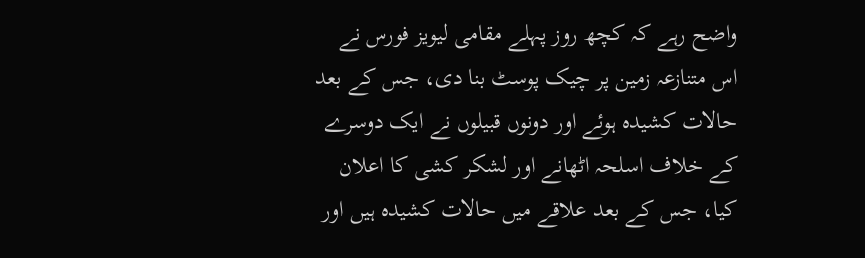واضح رہے کہ کچھ روز پہلے مقامی لیویز فورس نے اس متنازعہ زمین پر چیک پوسٹ بنا دی، جس کے بعد حالات کشیدہ ہوئے اور دونوں قبیلوں نے ایک دوسرے کے خلاف اسلحہ اٹھانے اور لشکر کشی کا اعلان کیا، جس کے بعد علاقے میں حالات کشیدہ ہیں اور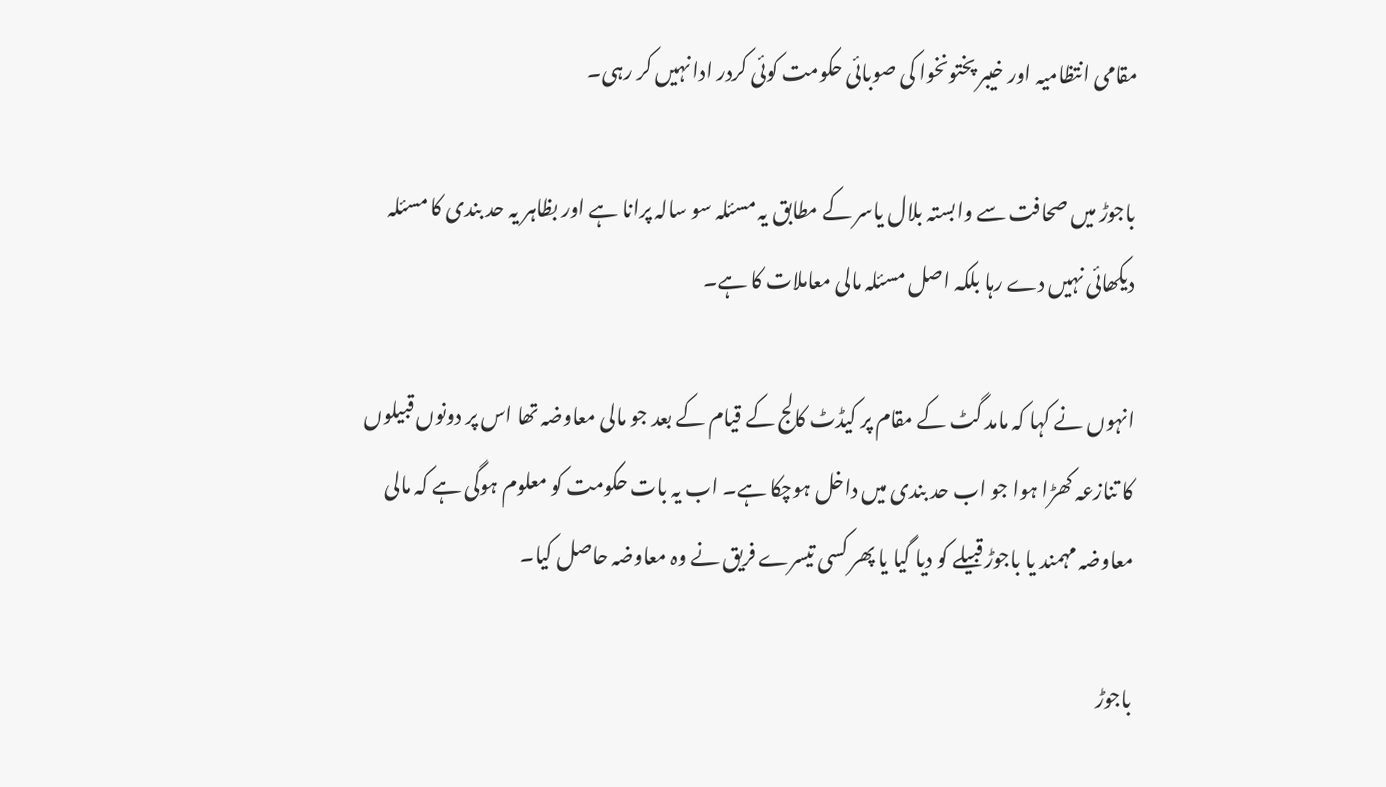مقامی انتظامیہ اور خیبر پختونخوا کی صوبائی حکومت کوئی کردر ادا نہیں کر رہی۔

باجوڑ میں صحافت سے وابستہ بلال یاسر کے مطابق یہ مسئلہ سو سالہ پرانا ہے اور بظاہر یہ حد بندی کا مسئلہ دیکھائی نہیں دے رہا بلکہ اصل مسئلہ مالی معاملات کا ہے۔

انہوں نے کہا کہ مامد گٹ کے مقام پر کیڈٹ کالج کے قیام کے بعد جو مالی معاوضہ تھا اس پر دونوں قبیلوں کا تنازعہ کھڑا ہوا جو اب حد بندی میں داخل ہوچکا ہے۔ اب یہ بات حکومت کو معلوم ہوگی ہے کہ مالی معاوضہ مہمند یا باجوڑ قبیلے کو دیا گیا یا پھر کسی تیسرے فریق نے وہ معاوضہ حاصل کیا۔

باجوڑ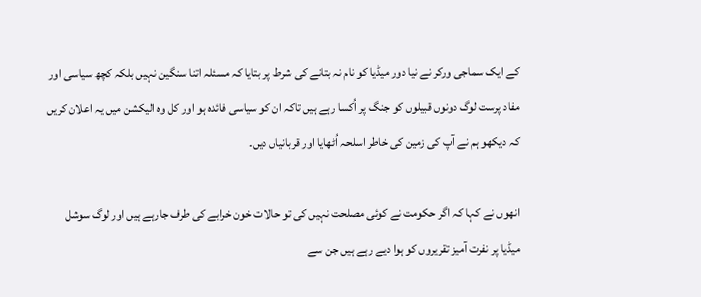کے ایک سماجی ورکر نے نیا دور میڈیا کو نام نہ بتانے کی شرط پر بتایا کہ مسئلہ اتنا سنگین نہیں بلکہ کچھ سیاسی اور مفاد پرست لوگ دونوں قبیلوں کو جنگ پر اُکسا رہے ہیں تاکہ ان کو سیاسی فائدہ ہو اور کل وہ الیکشن میں یہ اعلان کریں کہ دیکھو ہم نے آپ کی زمین کی خاطر اسلحہ اُٹھایا اور قربانیاں دیں۔

انھوں نے کہا کہ اگر حکومت نے کوئی مصلحت نہیں کی تو حالات خون خرابے کی طرف جارہے ہیں اور لوگ سوشل میڈیا پر نفرت آمیز تقریروں کو ہوا دیے رہے ہیں جن سے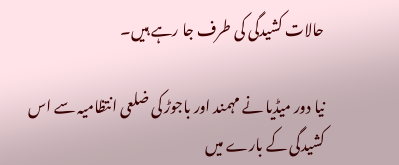حالات کشیدگی کی طرف جا رہے ہیں۔

نیا دور میڈیا نے مہمند اور باجوڑ کی ضلعی انتظامیہ سے اس کشیدگی کے بارے میں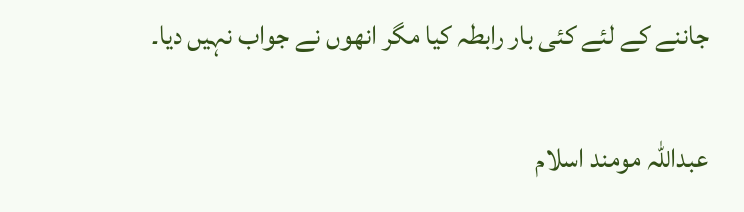جاننے کے لئے کئی بار رابطہ کیا مگر انھوں نے جواب نہیں دیا۔

عبداللہ مومند اسلام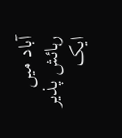آباد میں رہائش پذیر ایک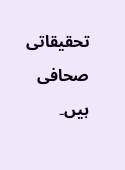تحقیقاتی صحافی ہیں۔